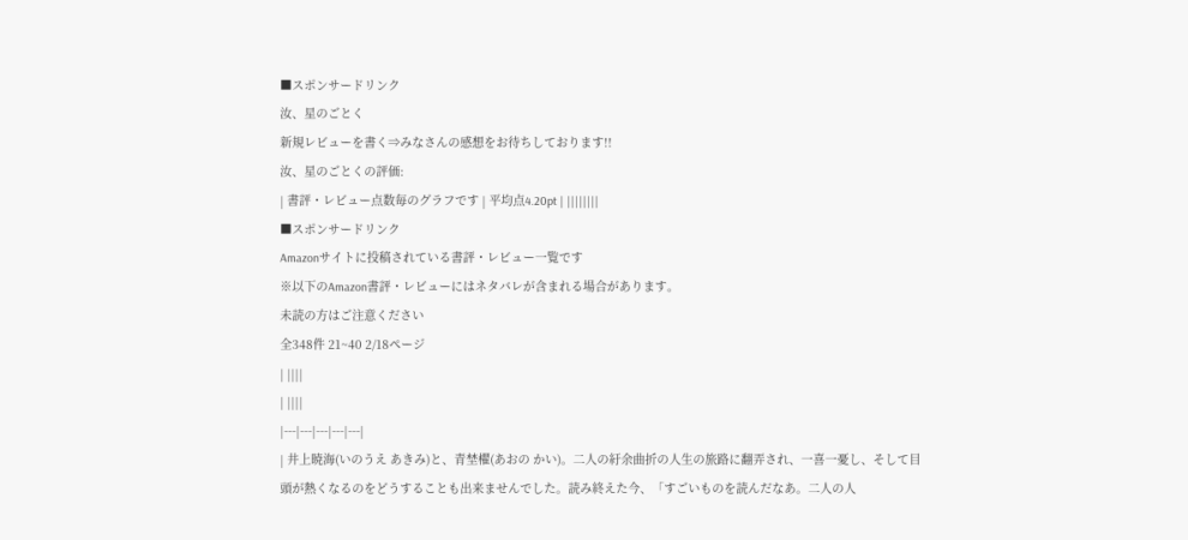■スポンサードリンク
汝、星のごとく
新規レビューを書く⇒みなさんの感想をお待ちしております!!
汝、星のごとくの評価:
| 書評・レビュー点数毎のグラフです | 平均点4.20pt | ||||||||
■スポンサードリンク
Amazonサイトに投稿されている書評・レビュー一覧です
※以下のAmazon書評・レビューにはネタバレが含まれる場合があります。
未読の方はご注意ください
全348件 21~40 2/18ページ
| ||||
| ||||
|---|---|---|---|---|
| 井上暁海(いのうえ あきみ)と、青埜櫂(あおの かい)。二人の紆余曲折の人生の旅路に翻弄され、一喜一憂し、そして目頭が熱くなるのをどうすることも出来ませんでした。読み終えた今、「すごいものを読んだなあ。二人の人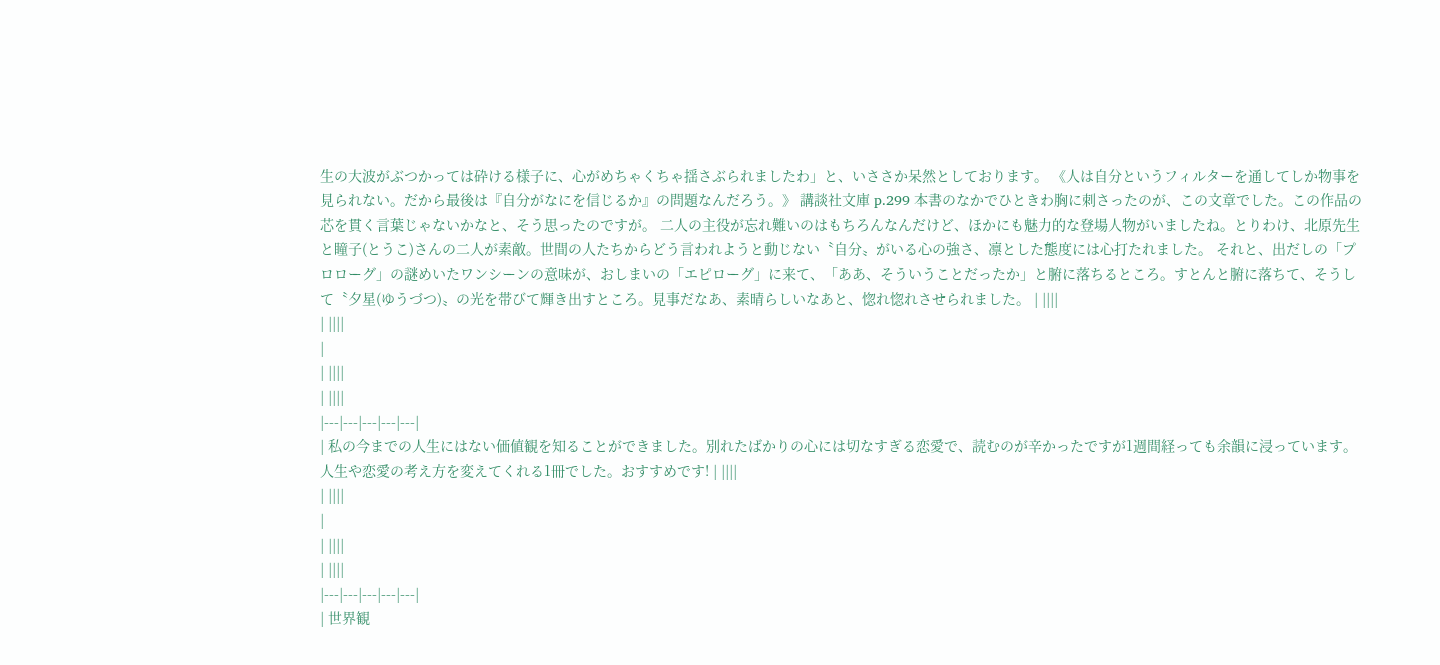生の大波がぶつかっては砕ける様子に、心がめちゃくちゃ揺さぶられましたわ」と、いささか呆然としております。 《人は自分というフィルターを通してしか物事を見られない。だから最後は『自分がなにを信じるか』の問題なんだろう。》 講談社文庫 p.299 本書のなかでひときわ胸に刺さったのが、この文章でした。この作品の芯を貫く言葉じゃないかなと、そう思ったのですが。 二人の主役が忘れ難いのはもちろんなんだけど、ほかにも魅力的な登場人物がいましたね。とりわけ、北原先生と瞳子(とうこ)さんの二人が素敵。世間の人たちからどう言われようと動じない〝自分〟がいる心の強さ、凛とした態度には心打たれました。 それと、出だしの「プロローグ」の謎めいたワンシーンの意味が、おしまいの「エピローグ」に来て、「ああ、そういうことだったか」と腑に落ちるところ。すとんと腑に落ちて、そうして〝夕星(ゆうづつ)〟の光を帯びて輝き出すところ。見事だなあ、素晴らしいなあと、惚れ惚れさせられました。 | ||||
| ||||
|
| ||||
| ||||
|---|---|---|---|---|
| 私の今までの人生にはない価値観を知ることができました。別れたばかりの心には切なすぎる恋愛で、読むのが辛かったですが1週間経っても余韻に浸っています。 人生や恋愛の考え方を変えてくれる1冊でした。おすすめです! | ||||
| ||||
|
| ||||
| ||||
|---|---|---|---|---|
| 世界観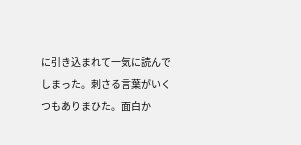に引き込まれて一気に読んでしまった。刺さる言葉がいくつもありまひた。面白か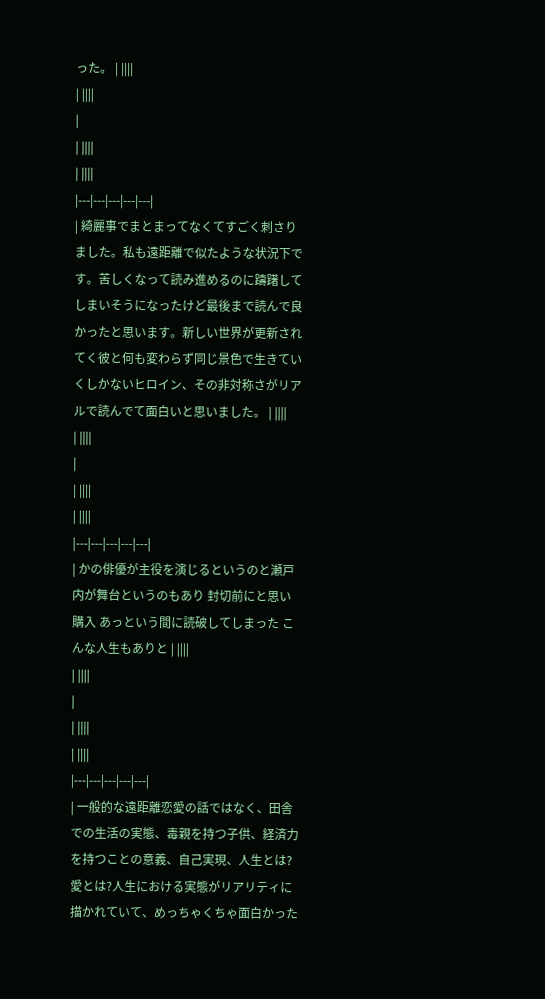った。 | ||||
| ||||
|
| ||||
| ||||
|---|---|---|---|---|
| 綺麗事でまとまってなくてすごく刺さりました。私も遠距離で似たような状況下です。苦しくなって読み進めるのに躊躇してしまいそうになったけど最後まで読んで良かったと思います。新しい世界が更新されてく彼と何も変わらず同じ景色で生きていくしかないヒロイン、その非対称さがリアルで読んでて面白いと思いました。 | ||||
| ||||
|
| ||||
| ||||
|---|---|---|---|---|
| かの俳優が主役を演じるというのと瀬戸内が舞台というのもあり 封切前にと思い購入 あっという間に読破してしまった こんな人生もありと | ||||
| ||||
|
| ||||
| ||||
|---|---|---|---|---|
| 一般的な遠距離恋愛の話ではなく、田舎での生活の実態、毒親を持つ子供、経済力を持つことの意義、自己実現、人生とは?愛とは?人生における実態がリアリティに描かれていて、めっちゃくちゃ面白かった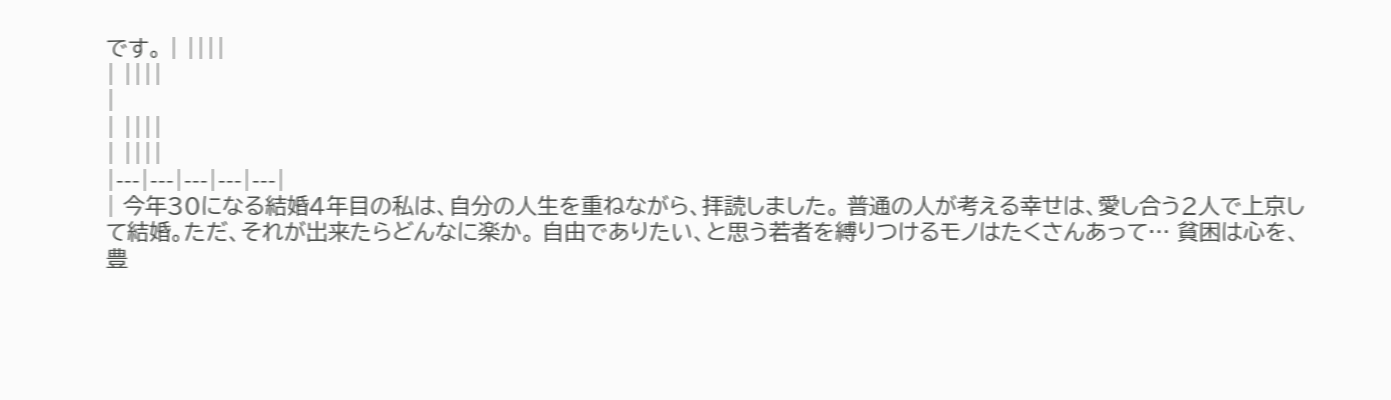です。 | ||||
| ||||
|
| ||||
| ||||
|---|---|---|---|---|
| 今年30になる結婚4年目の私は、自分の人生を重ねながら、拝読しました。 普通の人が考える幸せは、愛し合う2人で上京して結婚。ただ、それが出来たらどんなに楽か。 自由でありたい、と思う若者を縛りつけるモノはたくさんあって… 貧困は心を、豊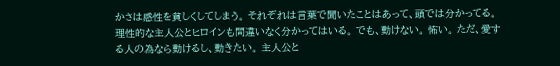かさは感性を貧しくしてしまう。 それぞれは言葉で聞いたことはあって、頭では分かってる。理性的な主人公とヒロインも間違いなく分かってはいる。 でも、動けない。 怖い。 ただ、愛する人の為なら動けるし、動きたい。 主人公と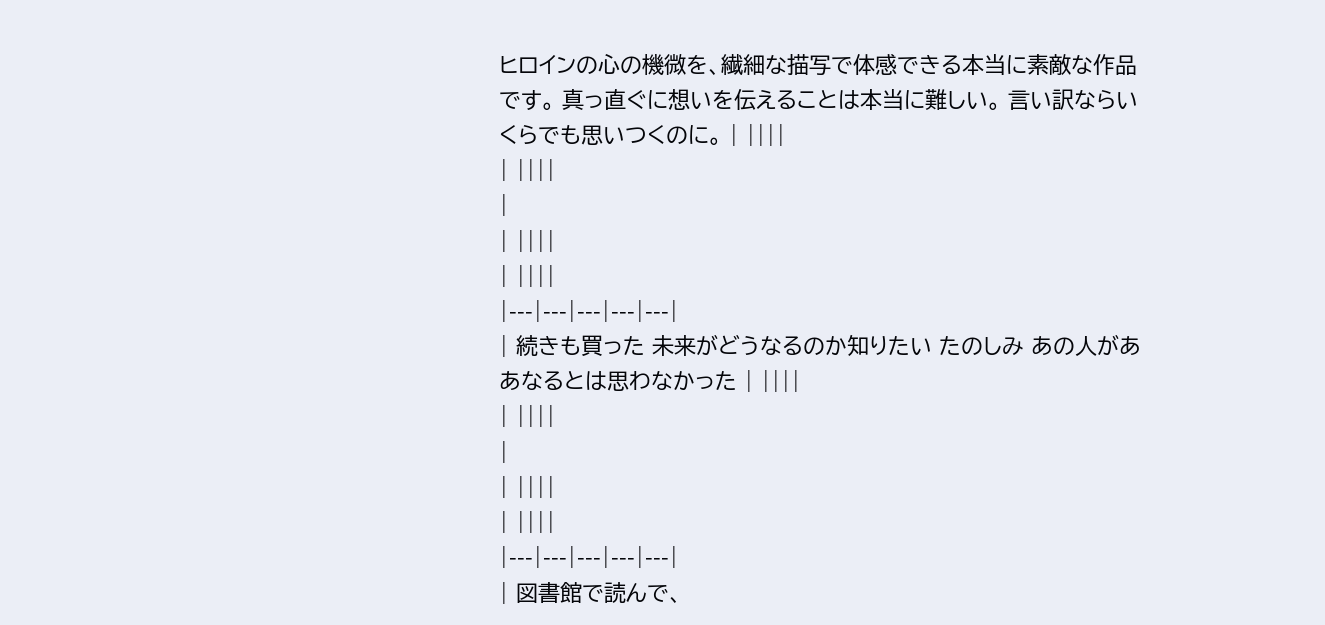ヒロインの心の機微を、繊細な描写で体感できる本当に素敵な作品です。 真っ直ぐに想いを伝えることは本当に難しい。 言い訳ならいくらでも思いつくのに。 | ||||
| ||||
|
| ||||
| ||||
|---|---|---|---|---|
| 続きも買った 未来がどうなるのか知りたい たのしみ あの人がああなるとは思わなかった | ||||
| ||||
|
| ||||
| ||||
|---|---|---|---|---|
| 図書館で読んで、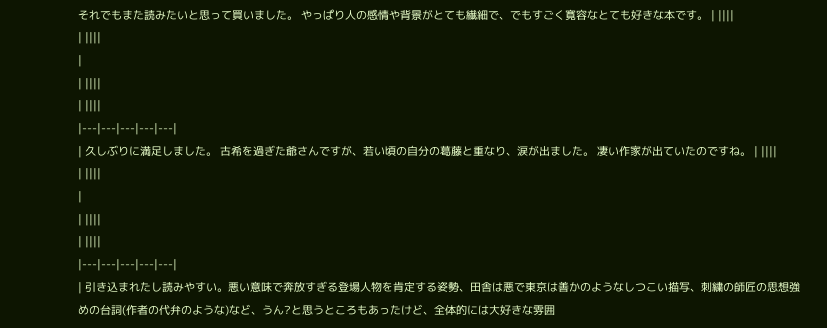それでもまた読みたいと思って買いました。 やっぱり人の感情や背景がとても繊細で、でもすごく寛容なとても好きな本です。 | ||||
| ||||
|
| ||||
| ||||
|---|---|---|---|---|
| 久しぶりに満足しました。 古希を過ぎた爺さんですが、若い頃の自分の葛藤と重なり、涙が出ました。 凄い作家が出ていたのですね。 | ||||
| ||||
|
| ||||
| ||||
|---|---|---|---|---|
| 引き込まれたし読みやすい。悪い意味で奔放すぎる登場人物を肯定する姿勢、田舎は悪で東京は善かのようなしつこい描写、刺繍の師匠の思想強めの台詞(作者の代弁のような)など、うん?と思うところもあったけど、全体的には大好きな雰囲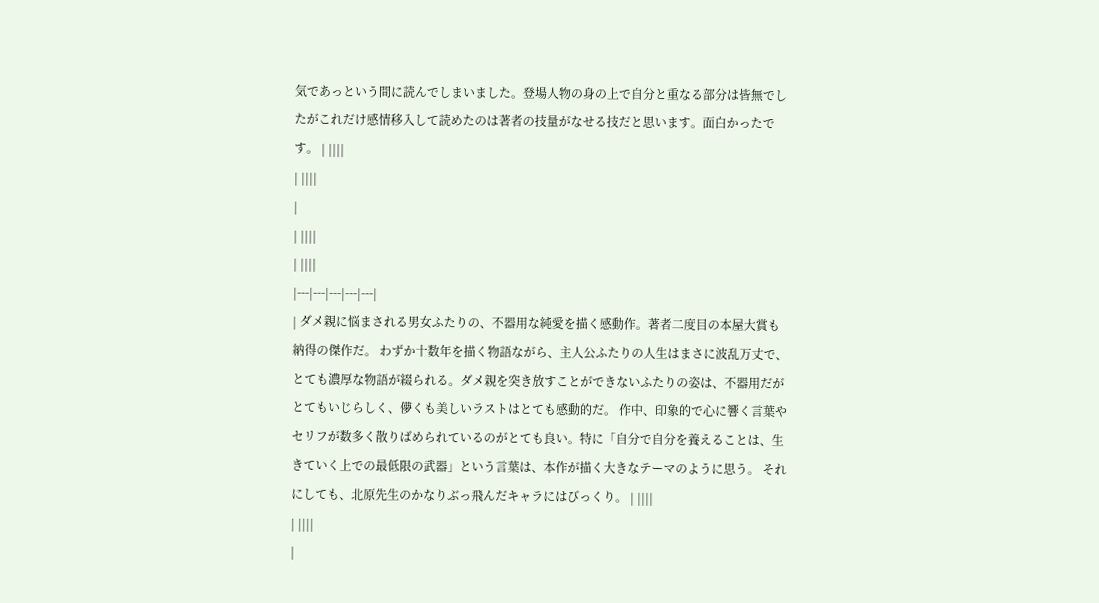気であっという間に読んでしまいました。登場人物の身の上で自分と重なる部分は皆無でしたがこれだけ感情移入して読めたのは著者の技量がなせる技だと思います。面白かったです。 | ||||
| ||||
|
| ||||
| ||||
|---|---|---|---|---|
| ダメ親に悩まされる男女ふたりの、不器用な純愛を描く感動作。著者二度目の本屋大賞も納得の傑作だ。 わずか十数年を描く物語ながら、主人公ふたりの人生はまさに波乱万丈で、とても濃厚な物語が綴られる。ダメ親を突き放すことができないふたりの姿は、不器用だがとてもいじらしく、儚くも美しいラストはとても感動的だ。 作中、印象的で心に響く言葉やセリフが数多く散りばめられているのがとても良い。特に「自分で自分を養えることは、生きていく上での最低限の武器」という言葉は、本作が描く大きなテーマのように思う。 それにしても、北原先生のかなりぶっ飛んだキャラにはびっくり。 | ||||
| ||||
|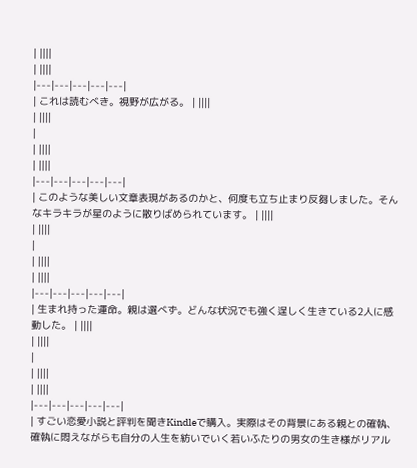| ||||
| ||||
|---|---|---|---|---|
| これは読むべき。視野が広がる。 | ||||
| ||||
|
| ||||
| ||||
|---|---|---|---|---|
| このような美しい文章表現があるのかと、何度も立ち止まり反芻しました。そんなキラキラが星のように散りばめられています。 | ||||
| ||||
|
| ||||
| ||||
|---|---|---|---|---|
| 生まれ持った運命。親は選べず。どんな状況でも強く逞しく生きている2人に感動した。 | ||||
| ||||
|
| ||||
| ||||
|---|---|---|---|---|
| すごい恋愛小説と評判を聞きKindleで購入。実際はその背景にある親との確執、確執に悶えながらも自分の人生を紡いでいく若いふたりの男女の生き様がリアル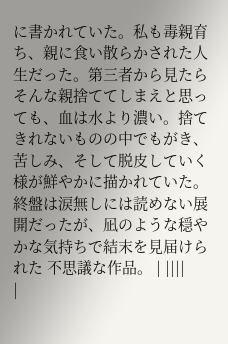に書かれていた。私も毒親育ち、親に食い散らかされた人生だった。第三者から見たらそんな親捨ててしまえと思っても、血は水より濃い。捨てきれないものの中でもがき、苦しみ、そして脱皮していく様が鮮やかに描かれていた。終盤は涙無しには読めない展開だったが、凪のような穏やかな気持ちで結末を見届けられた 不思議な作品。 | ||||
|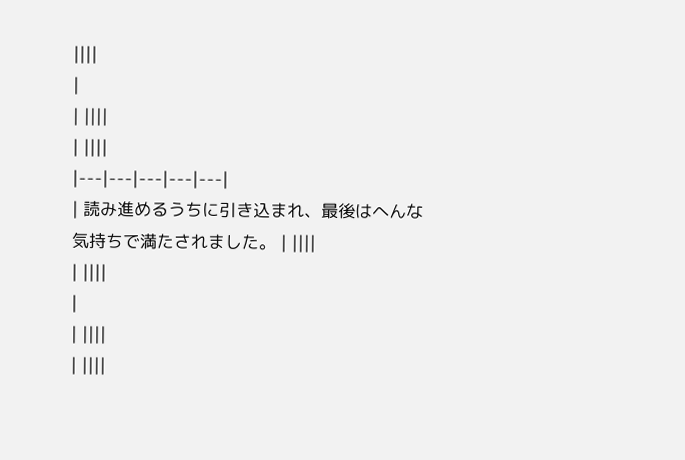||||
|
| ||||
| ||||
|---|---|---|---|---|
| 読み進めるうちに引き込まれ、最後はへんな気持ちで満たされました。 | ||||
| ||||
|
| ||||
| ||||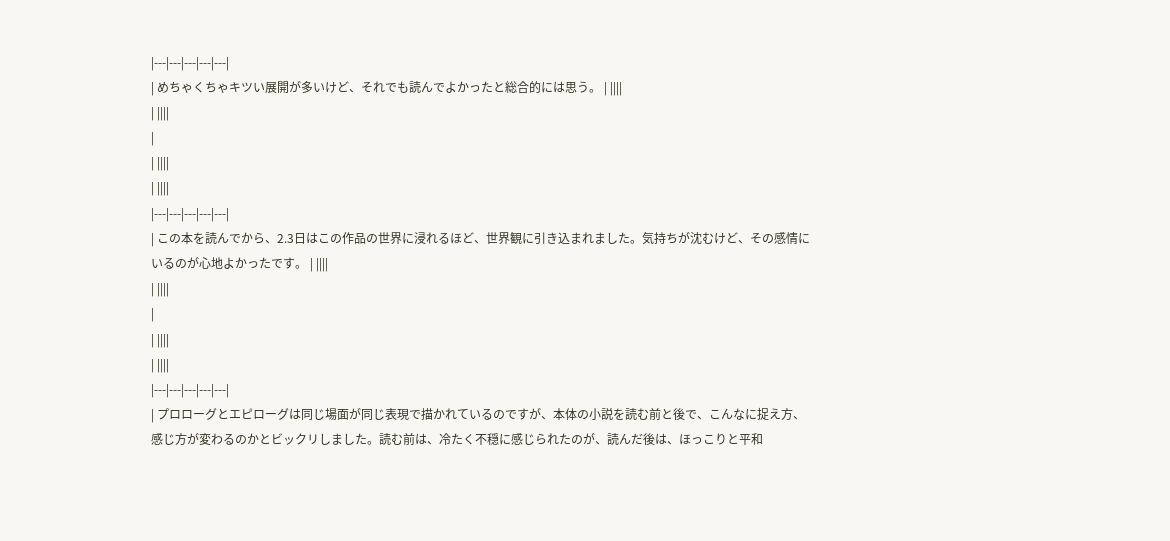|---|---|---|---|---|
| めちゃくちゃキツい展開が多いけど、それでも読んでよかったと総合的には思う。 | ||||
| ||||
|
| ||||
| ||||
|---|---|---|---|---|
| この本を読んでから、2.3日はこの作品の世界に浸れるほど、世界観に引き込まれました。気持ちが沈むけど、その感情にいるのが心地よかったです。 | ||||
| ||||
|
| ||||
| ||||
|---|---|---|---|---|
| プロローグとエピローグは同じ場面が同じ表現で描かれているのですが、本体の小説を読む前と後で、こんなに捉え方、感じ方が変わるのかとビックリしました。読む前は、冷たく不穏に感じられたのが、読んだ後は、ほっこりと平和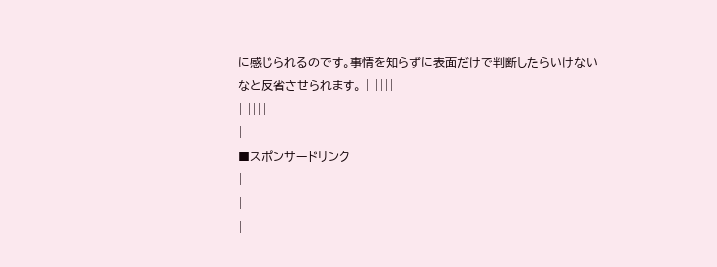に感じられるのです。事情を知らずに表面だけで判断したらいけないなと反省させられます。 | ||||
| ||||
|
■スポンサードリンク
|
|
|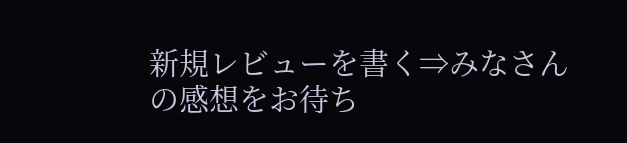新規レビューを書く⇒みなさんの感想をお待ち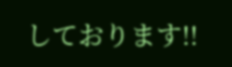しております!!